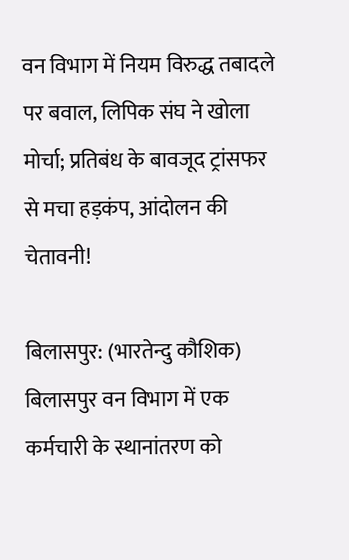वन विभाग में नियम विरुद्ध तबादले पर बवाल, लिपिक संघ ने खोला मोर्चा; प्रतिबंध के बावजूद ट्रांसफर से मचा हड़कंप, आंदोलन की चेतावनी!

बिलासपुर: (भारतेन्दु कौशिक) बिलासपुर वन विभाग में एक कर्मचारी के स्थानांतरण को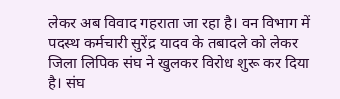लेकर अब विवाद गहराता जा रहा है। वन विभाग में पदस्थ कर्मचारी सुरेंद्र यादव के तबादले को लेकर जिला लिपिक संघ ने खुलकर विरोध शुरू कर दिया है। संघ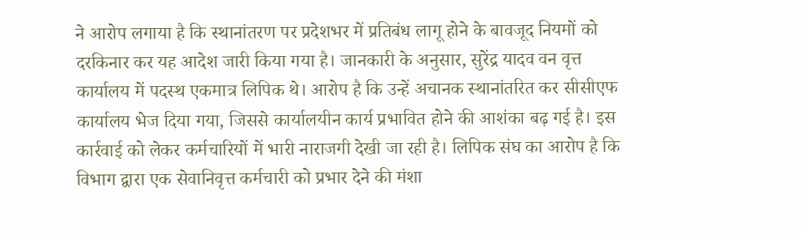ने आरोप लगाया है कि स्थानांतरण पर प्रदेशभर में प्रतिबंध लागू होने के बावजूद नियमों को दरकिनार कर यह आदेश जारी किया गया है। जानकारी के अनुसार, सुरेंद्र यादव वन वृत्त कार्यालय में पदस्थ एकमात्र लिपिक थे। आरोप है कि उन्हें अचानक स्थानांतरित कर सीसीएफ कार्यालय भेज दिया गया, जिससे कार्यालयीन कार्य प्रभावित होने की आशंका बढ़ गई है। इस कार्रवाई को लेकर कर्मचारियों में भारी नाराजगी देखी जा रही है। लिपिक संघ का आरोप है कि विभाग द्वारा एक सेवानिवृत्त कर्मचारी को प्रभार देने की मंशा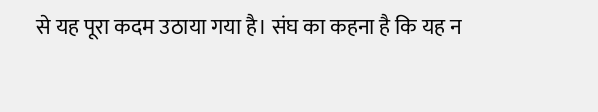से यह पूरा कदम उठाया गया है। संघ का कहना है कि यह न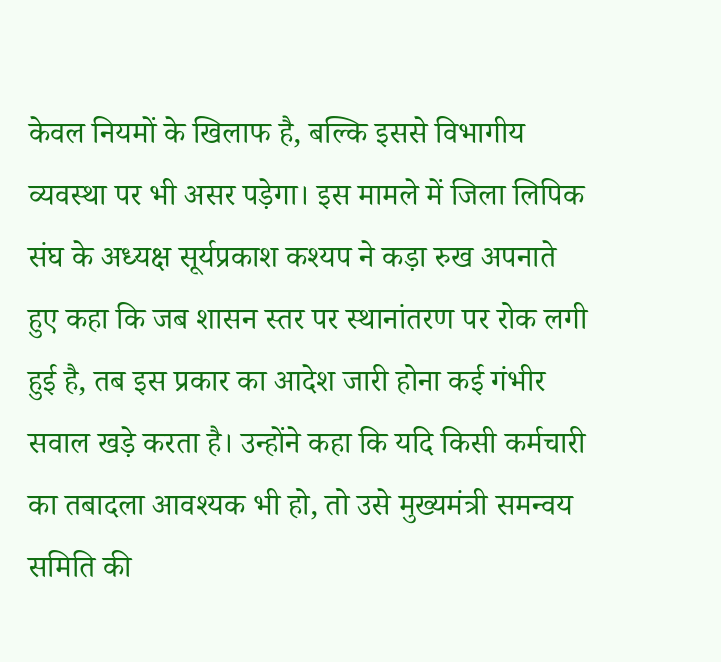केवल नियमों के खिलाफ है, बल्कि इससे विभागीय व्यवस्था पर भी असर पड़ेगा। इस मामले में जिला लिपिक संघ के अध्यक्ष सूर्यप्रकाश कश्यप ने कड़ा रुख अपनाते हुए कहा कि जब शासन स्तर पर स्थानांतरण पर रोक लगी हुई है, तब इस प्रकार का आदेश जारी होना कई गंभीर सवाल खड़े करता है। उन्होंने कहा कि यदि किसी कर्मचारी का तबादला आवश्यक भी हो, तो उसे मुख्यमंत्री समन्वय समिति की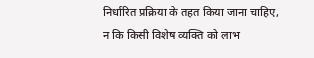निर्धारित प्रक्रिया के तहत किया जाना चाहिए, न कि किसी विशेष व्यक्ति को लाभ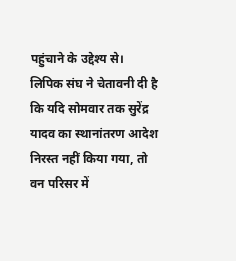पहुंचाने के उद्देश्य से। लिपिक संघ ने चेतावनी दी है कि यदि सोमवार तक सुरेंद्र यादव का स्थानांतरण आदेश निरस्त नहीं किया गया, तो वन परिसर में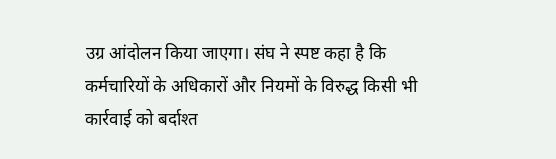उग्र आंदोलन किया जाएगा। संघ ने स्पष्ट कहा है कि कर्मचारियों के अधिकारों और नियमों के विरुद्ध किसी भी कार्रवाई को बर्दाश्त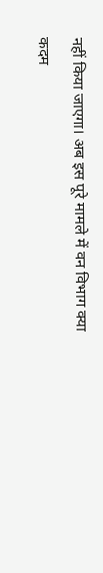नहीं किया जाएगा। अब इस पूरे मामले में वन विभाग क्या कदम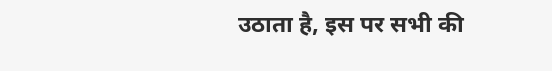उठाता है, इस पर सभी की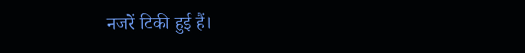नजरें टिकी हुई हैं।